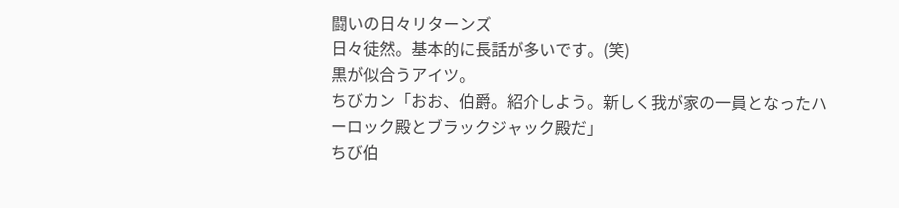闘いの日々リターンズ
日々徒然。基本的に長話が多いです。(笑)
黒が似合うアイツ。
ちびカン「おお、伯爵。紹介しよう。新しく我が家の一員となったハーロック殿とブラックジャック殿だ」
ちび伯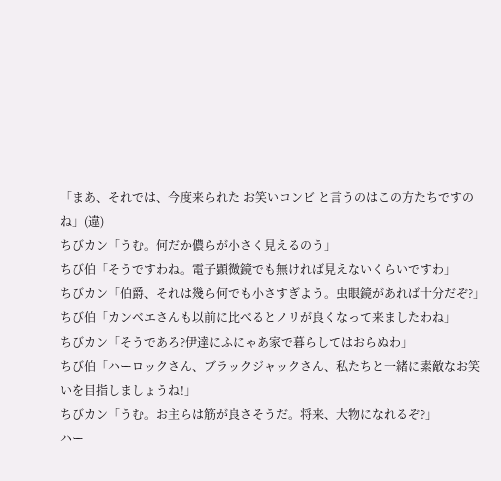「まあ、それでは、今度来られた お笑いコンビ と言うのはこの方たちですのね」(違)
ちびカン「うむ。何だか儂らが小さく見えるのう」
ちび伯「そうですわね。電子顕微鏡でも無ければ見えないくらいですわ」
ちびカン「伯爵、それは幾ら何でも小さすぎよう。虫眼鏡があれば十分だぞ?」
ちび伯「カンベエさんも以前に比べるとノリが良くなって来ましたわね」
ちびカン「そうであろ?伊達にふにゃあ家で暮らしてはおらぬわ」
ちび伯「ハーロックさん、ブラックジャックさん、私たちと一緒に素敵なお笑いを目指しましょうね!」
ちびカン「うむ。お主らは筋が良さそうだ。将来、大物になれるぞ?」
ハー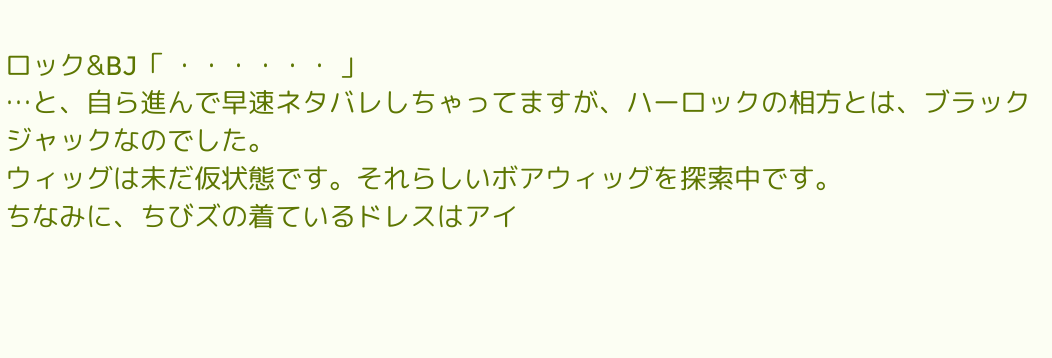ロック&BJ「 ・・・・・・ 」
…と、自ら進んで早速ネタバレしちゃってますが、ハーロックの相方とは、ブラックジャックなのでした。
ウィッグは未だ仮状態です。それらしいボアウィッグを探索中です。
ちなみに、ちびズの着ているドレスはアイ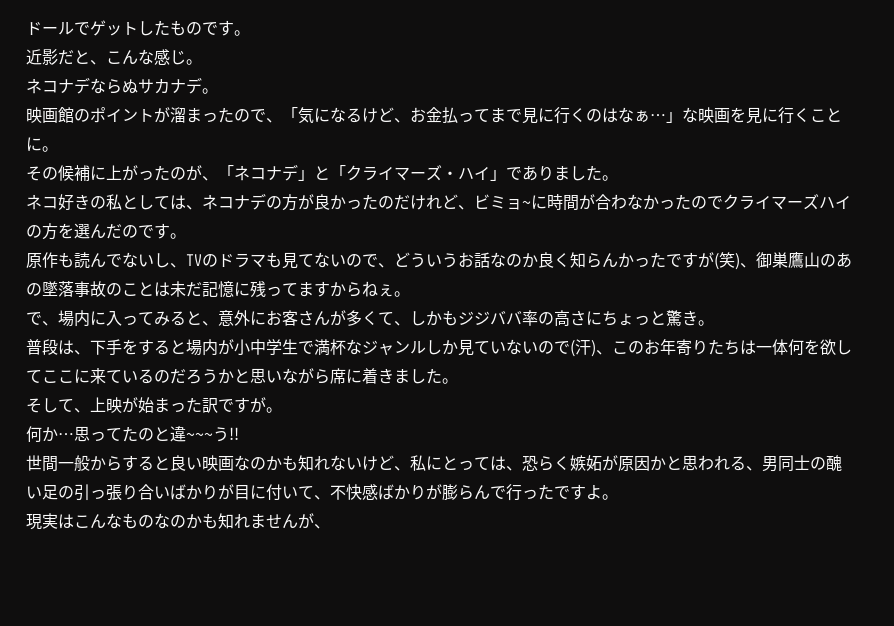ドールでゲットしたものです。
近影だと、こんな感じ。
ネコナデならぬサカナデ。
映画館のポイントが溜まったので、「気になるけど、お金払ってまで見に行くのはなぁ…」な映画を見に行くことに。
その候補に上がったのが、「ネコナデ」と「クライマーズ・ハイ」でありました。
ネコ好きの私としては、ネコナデの方が良かったのだけれど、ビミョ~に時間が合わなかったのでクライマーズハイの方を選んだのです。
原作も読んでないし、TVのドラマも見てないので、どういうお話なのか良く知らんかったですが(笑)、御巣鷹山のあの墜落事故のことは未だ記憶に残ってますからねぇ。
で、場内に入ってみると、意外にお客さんが多くて、しかもジジババ率の高さにちょっと驚き。
普段は、下手をすると場内が小中学生で満杯なジャンルしか見ていないので(汗)、このお年寄りたちは一体何を欲してここに来ているのだろうかと思いながら席に着きました。
そして、上映が始まった訳ですが。
何か…思ってたのと違~~~う!!
世間一般からすると良い映画なのかも知れないけど、私にとっては、恐らく嫉妬が原因かと思われる、男同士の醜い足の引っ張り合いばかりが目に付いて、不快感ばかりが膨らんで行ったですよ。
現実はこんなものなのかも知れませんが、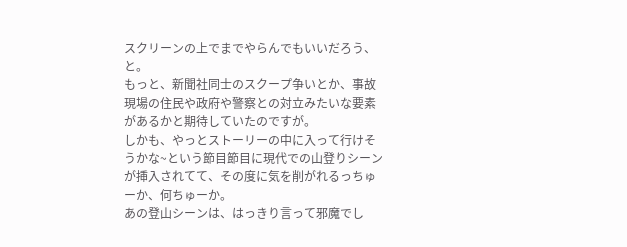スクリーンの上でまでやらんでもいいだろう、と。
もっと、新聞社同士のスクープ争いとか、事故現場の住民や政府や警察との対立みたいな要素があるかと期待していたのですが。
しかも、やっとストーリーの中に入って行けそうかな~という節目節目に現代での山登りシーンが挿入されてて、その度に気を削がれるっちゅーか、何ちゅーか。
あの登山シーンは、はっきり言って邪魔でし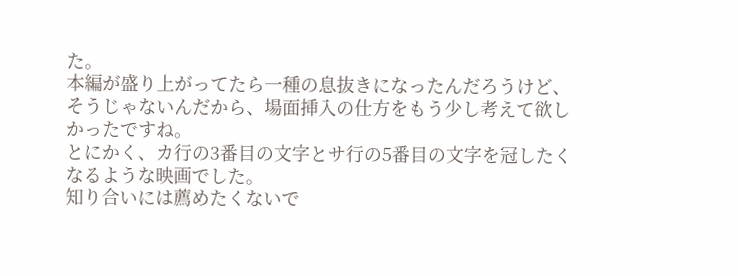た。
本編が盛り上がってたら一種の息抜きになったんだろうけど、そうじゃないんだから、場面挿入の仕方をもう少し考えて欲しかったですね。
とにかく、カ行の3番目の文字とサ行の5番目の文字を冠したくなるような映画でした。
知り合いには薦めたくないで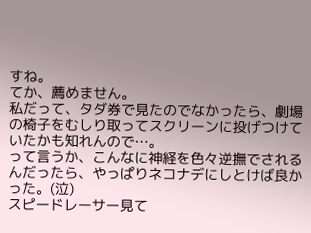すね。
てか、薦めません。
私だって、タダ券で見たのでなかったら、劇場の椅子をむしり取ってスクリーンに投げつけていたかも知れんので…。
って言うか、こんなに神経を色々逆撫でされるんだったら、やっぱりネコナデにしとけば良かった。(泣)
スピードレーサー見て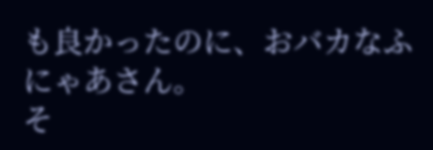も良かったのに、おバカなふにゃあさん。
そ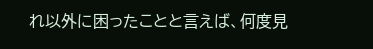れ以外に困ったことと言えば、何度見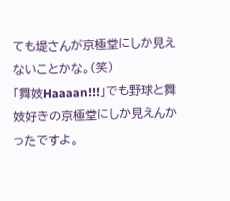ても堤さんが京極堂にしか見えないことかな。(笑)
「舞妓Haaaan!!!」でも野球と舞妓好きの京極堂にしか見えんかったですよ。